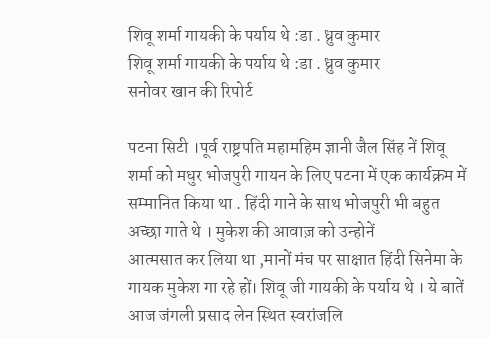शिवू शर्मा गायकी के पर्याय थे :डा . ध्रुव कुमार
शिवू शर्मा गायकी के पर्याय थे :डा . ध्रुव कुमार
सनोवर खान की रिपोर्ट

पटना सिटी ।पूर्व राष्ट्रपति महामहिम ज्ञानी जैल सिंह नें शिवू शर्मा को मधुर भोजपुरी गायन के लिए पटना में एक कार्यक्रम में सम्मानित किया था . हिंदी गाने के साथ भोजपुरी भी बहुत अच्छा गाते थे । मुकेश की आवाज़ को उन्होनें
आत्मसात कर लिया था ,मानों मंच पर साक्षात हिंदी सिनेमा के गायक मुकेश गा रहे हों। शिवू जी गायकी के पर्याय थे । ये बातें आज जंगली प्रसाद लेन स्थित स्वरांजलि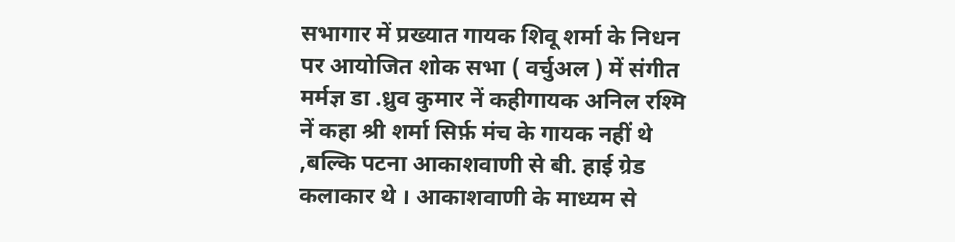सभागार में प्रख्यात गायक शिवू शर्मा के निधन पर आयोजित शोक सभा ( वर्चुअल ) में संगीत मर्मज्ञ डा .ध्रुव कुमार नें कहीगायक अनिल रश्मि नें कहा श्री शर्मा सिर्फ़ मंच के गायक नहीं थे ,बल्कि पटना आकाशवाणी से बी. हाई ग्रेड कलाकार थे । आकाशवाणी के माध्यम से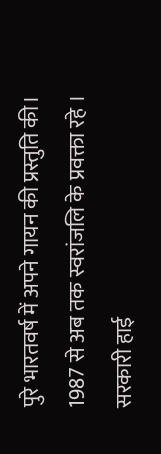पुरे भारतवर्ष में अपने गायन की प्रस्तुति की। 1987 से अब तक स्वरांजलि के प्रवक्ता रहे ।
सरकारी हाई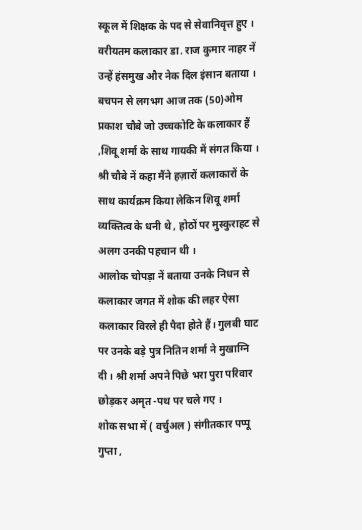स्कूल में शिक्षक के पद से सेवानिवृत्त हुए ।
वरीयतम कलाकार डा. राज कुमार नाहर नें उन्हें हंसमुख और नेक दिल इंसान बताया ।
बचपन से लगभग आज तक (50)ओम प्रकाश चौबे जो उच्चकोटि के कलाकार हैं ,शिवू शर्मा के साथ गायकी में संगत किया । श्री चौबे नें कहा मैंने हज़ारों कलाकारों के साथ कार्यक्रम किया लेकिन शिवू शर्मा व्यक्तित्व के धनी थे , होठों पर मुस्कुराहट से अलग उनकी पहचान थी ।
आलोक चोपड़ा नें बताया उनके निधन से कलाकार जगत में शोक की लहर ऐसा कलाकार विरले ही पैदा होते हैं। गुलबी घाट पर उनके बड़े पुत्र नितिन शर्मा ने मुखाग्नि दी । श्री शर्मा अपने पिछे भरा पुरा परिवार छोड़कर अमृत -पथ पर चले गए ।
शोक सभा में ( वर्चुअल ) संगीतकार पप्पू गुप्ता ,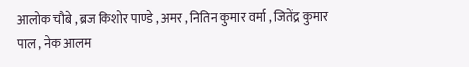आलोक चौबे , ब्रज किशोर पाण्डे , अमर , नितिन कुमार वर्मा , जितेंद्र कुमार पाल , नेक आलम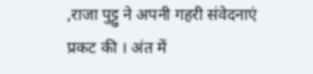,राजा पुट्टु ने अपनी गहरी संवेदनाएं प्रकट की । अंत में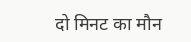दो मिनट का मौन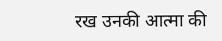रख उनकी आत्मा की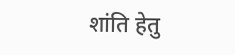शांति हेतु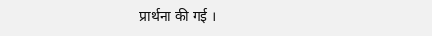प्रार्थना की गई ।